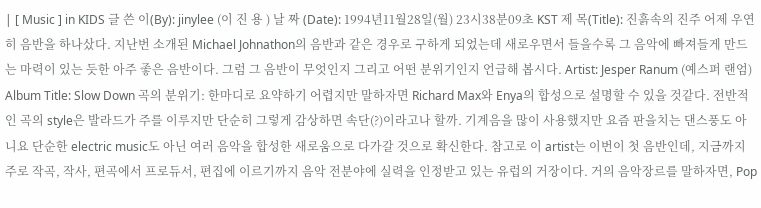| [ Music ] in KIDS 글 쓴 이(By): jinylee (이 진 용 ) 날 짜 (Date): 1994년11월28일(월) 23시38분09초 KST 제 목(Title): 진흙속의 진주 어제 우연히 음반을 하나샀다. 지난번 소개된 Michael Johnathon의 음반과 같은 경우로 구하게 되었는데 새로우면서 들을수록 그 음악에 빠져들게 만드는 마력이 있는 듯한 아주 좋은 음반이다. 그럼 그 음반이 무엇인지 그리고 어떤 분위기인지 언급해 봅시다. Artist: Jesper Ranum (예스퍼 랜엄) Album Title: Slow Down 곡의 분위기: 한마디로 요약하기 어렵지만 말하자면 Richard Max와 Enya의 합성으로 설명할 수 있을 것같다. 전반적인 곡의 style은 발라드가 주를 이루지만 단순히 그렇게 감상하면 속단(?)이라고나 할까. 기계음을 많이 사용했지만 요즘 판을치는 댄스풍도 아니요 단순한 electric music도 아닌 여러 음악을 합성한 새로움으로 다가갈 것으로 확신한다. 참고로 이 artist는 이번이 첫 음반인데, 지금까지 주로 작곡, 작사, 편곡에서 프로듀서, 편집에 이르기까지 음악 전분야에 실력을 인정받고 있는 유럽의 거장이다. 거의 음악장르를 말하자면, Pop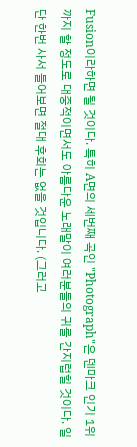Fusion이라하면 될 것이다. 특히 A면의 세번째 곡인 "Photograph"은 덴마크 인기 1위까지 할 정도로 대중적이면서도 아름다운 노래말이 여러분들의 귀를 간지럽힐 것이다. 일단 한번 사서 들어보면 절대 후회는 없을 것입니다. (그러고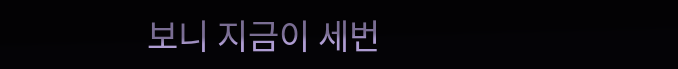보니 지금이 세번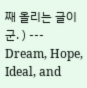째 올리는 글이군. ) --- Dream, Hope, Ideal, and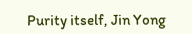Purity itself, Jin Yong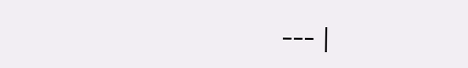--- |